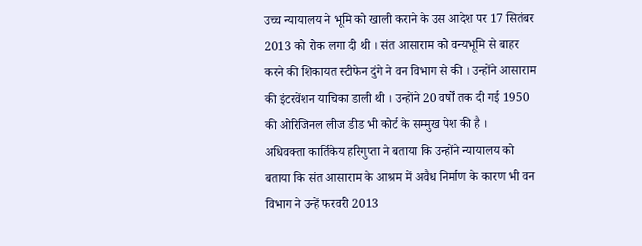उच्च न्यायालय ने भूमि को खाली कराने के उस आदेश पर 17 सितंबर 2013 को रोक लगा दी थी । संत आसाराम को वन्यभूमि से बाहर करने की शिकायत स्टीफेन दुंगे ने वन विभाग से की । उन्होंने आसाराम की इंटरवेंशन याचिका डाली थी । उन्होंने 20 वर्षों तक दी गई 1950 की ओरिजिनल लीज डीड भी कोर्ट के सम्मुख पेश की है ।
अधिवक्ता कार्तिकेय हरिगुप्ता ने बताया कि उन्होंने न्यायालय को बताया कि संत आसाराम के आश्रम में अवैध निर्माण के कारण भी वन विभाग ने उन्हें फरवरी 2013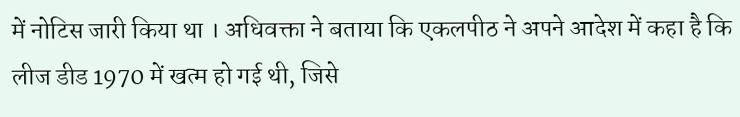में नोटिस जारी किया था । अधिवक्ता ने बताया कि एकलपीठ ने अपने आदेश में कहा है कि लीज डीड 1970 में खत्म हो गई थी, जिसे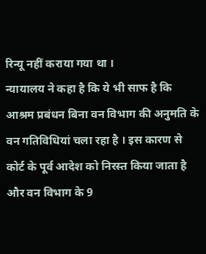रिन्यू नहीं कराया गया था ।
न्यायालय ने कहा है कि ये भी साफ है कि आश्रम प्रबंधन बिना वन विभाग की अनुमति के वन गतिविधियां चला रहा है । इस कारण से कोर्ट के पूर्व आदेश को निरस्त किया जाता है और वन विभाग के 9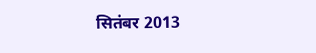सितंबर 2013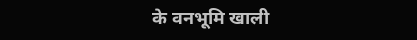के वनभूमि खाली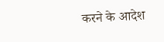करने के आदेश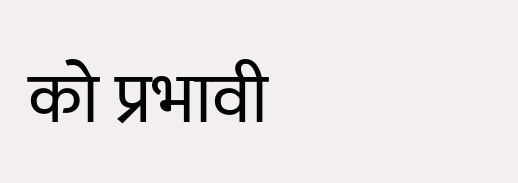को प्रभावी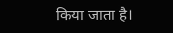किया जाता है।